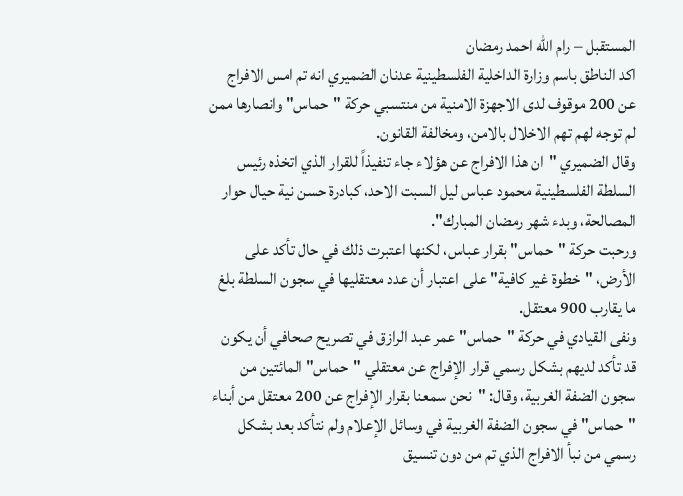المستقبل – رام الله احمد رمضان
اكد الناطق باسم وزارة الداخلية الفلسطينية عدنان الضميري انه تم امس الافراج عن 200 موقوف لدى الاجهزة الامنية من منتسبي حركة "حماس" وانصارها ممن لم توجه لهم تهم الاخلال بالامن، ومخالفة القانون.
وقال الضميري "ان هذا الافراج عن هؤلاء جاء تنفيذاً للقرار الذي اتخذه رئيس السلطة الفلسطينية محمود عباس ليل السبت الاحد، كبادرة حسن نية حيال حوار المصالحة، وبدء شهر رمضان المبارك".
ورحبت حركة "حماس" بقرار عباس، لكنها اعتبرت ذلك في حال تأكد على الأرض، "خطوة غير كافية" على اعتبار أن عدد معتقليها في سجون السلطة بلغ ما يقارب 900 معتقل.
ونفى القيادي في حركة "حماس" عمر عبد الرازق في تصريح صحافي أن يكون قد تأكد لديهم بشكل رسمي قرار الإفراج عن معتقلي "حماس" المائتين من سجون الضفة الغربية، وقال: "نحن سمعنا بقرار الإفراج عن 200 معتقل من أبناء "حماس" في سجون الضفة الغربية في وسائل الإعلام ولم نتأكد بعد بشكل رسمي من نبأ الافراج الذي تم من دون تنسيق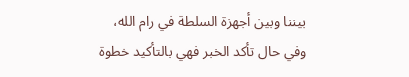بيننا وبين أجهزة السلطة في رام الله، وفي حال تأكد الخبر فهي بالتأكيد خطوة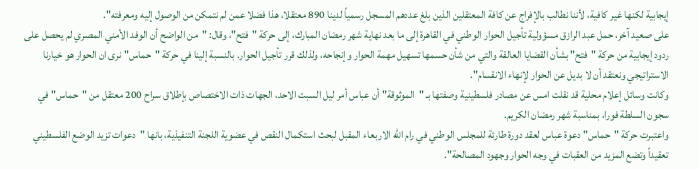إيجابية لكنها غير كافية، لأننا نطالب بالإفراج عن كافة المعتقلين الذين بلغ عددهم المسجل رسمياً لدينا 890 معتقلا، هذا فضلا عمن لم نتمكن من الوصول إليه ومعرفته".
على صعيد آخر، حمل عبد الرازق مسؤولية تأجيل الحوار الوطني في القاهرة إلى ما بعد نهاية شهر رمضان المبارك، إلى حركة "فتح"، وقال: "من الواضح أن الوفد الأمني المصري لم يحصل على ردود إيجابية من حركة "فتح" بشأن القضايا العالقة والتي من شأن حسمها تسهيل مهمة الحوار وإنجاحه، ولذلك قرر تأجيل الحوار. بالنسبة إلينا في حركة "حماس" نرى ان الحوار هو خيارنا الاستراتيجي ونعتقد أن لا بديل عن الحوار لإنهاء الانقسام".
وكانت وسائل إعلام محلية قد نقلت امس عن مصادر فلسطينية وصفتها بـ "الموثوقة" أن عباس أمر ليل السبت الاحد، الجهات ذات الاختصاص بإطلاق سراح 200 معتقل من "حماس" في سجون السلطة فورا، بمناسبة شهر رمضان الكريم.
واعتبرت حركة "حماس" دعوة عباس لعقد دورة طارئة للمجلس الوطني في رام الله الاربعاء المقبل لبحث استكمال النقص في عضوية اللجنة التنفيذية، بانها "دعوات تزيد الوضع الفلسطيني تعقيداً وتضع المزيد من العقبات في وجه الحوار وجهود المصالحة".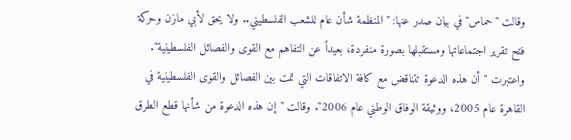وقالت "حماس" في بيان صدر عنها: "المنظمة شأن عام للشعب الفلسطيني.. ولا يحق لأبي مازن وحركة فتح تقرير اجتماعاتها ومستقبلها بصورة منفردة، بعيداً عن التفاهم مع القوى والفصائل الفلسطينية". واعتبرت "أن هذه الدعوة تتناقض مع كافة الاتفاقات التي تمت بين الفصائل والقوى الفلسطينية في القاهرة عام 2005، ووثيقة الوفاق الوطني عام 2006". وقالت "إن هذه الدعوة من شأنها قطع الطرق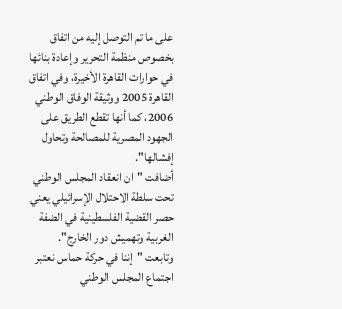على ما تم التوصل إليه من اتفاق بخصوص منظمة التحرير وإعادة بنائها في حوارات القاهرة الأخيرة، وفي اتفاق القاهرة 2005 ووثيقة الوفاق الوطني 2006، كما أنها تقطع الطريق على الجهود المصرية للمصالحة وتحاول إفشالها".
أضافت "ان انعقاد المجلس الوطني تحت سلطة الاحتلال الإسرائيلي يعني حصر القضية الفلسطينية في الضفة الغربية وتهميش دور الخارج".
وتابعت "إننا في حركة حماس نعتبر اجتماع المجلس الوطني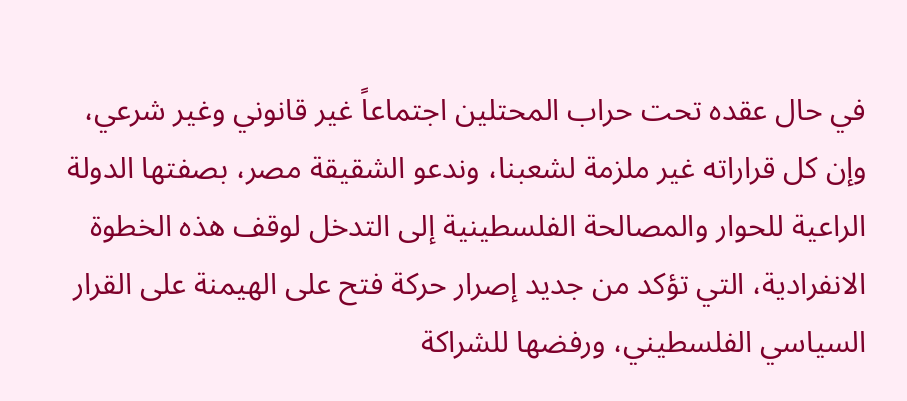في حال عقده تحت حراب المحتلين اجتماعاً غير قانوني وغير شرعي، وإن كل قراراته غير ملزمة لشعبنا، وندعو الشقيقة مصر، بصفتها الدولة الراعية للحوار والمصالحة الفلسطينية إلى التدخل لوقف هذه الخطوة الانفرادية، التي تؤكد من جديد إصرار حركة فتح على الهيمنة على القرار السياسي الفلسطيني، ورفضها للشراكة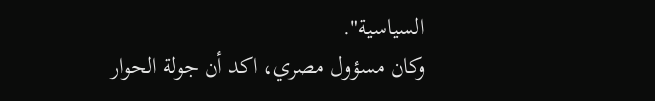السياسية".
وكان مسؤول مصري، اكد أن جولة الحوار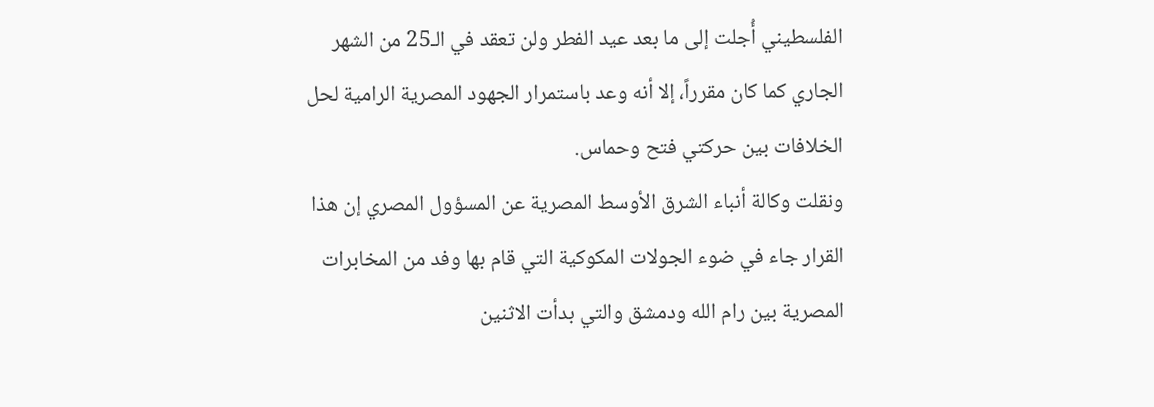الفلسطيني أُجلت إلى ما بعد عيد الفطر ولن تعقد في الـ25 من الشهر الجاري كما كان مقرراً، إلا أنه وعد باستمرار الجهود المصرية الرامية لحل الخلافات بين حركتي فتح وحماس.
ونقلت وكالة أنباء الشرق الأوسط المصرية عن المسؤول المصري إن هذا القرار جاء في ضوء الجولات المكوكية التي قام بها وفد من المخابرات المصرية بين رام الله ودمشق والتي بدأت الاثنين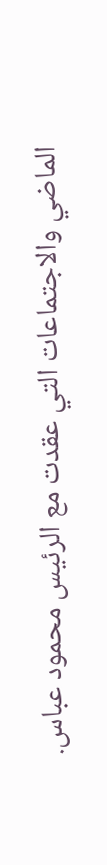الماضي والاجتماعات التي عقدت مع الرئيس محمود عباس.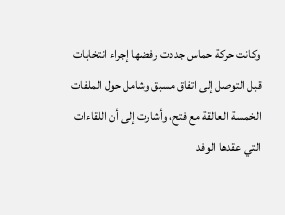وكانت حركة حماس جددت رفضها إجراء انتخابات قبل التوصل إلى اتفاق مسبق وشامل حول الملفات الخمسة العالقة مع فتح، وأشارت إلى أن اللقاءات التي عقدها الوفد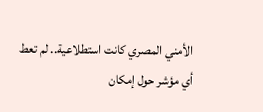الأمني المصري كانت استطلاعية.. لم تعط أي مؤشر حول إمكان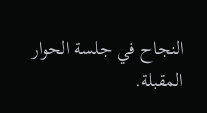النجاح في جلسة الحوار المقبلة.